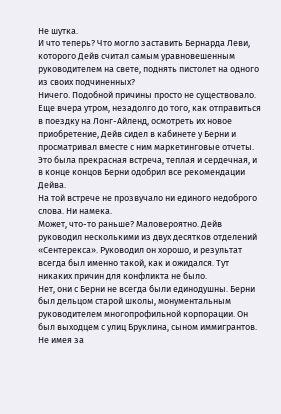Не шутка.
И что теперь? Что могло заставить Бернарда Леви, которого Дейв считал самым уравновешенным руководителем на свете, поднять пистолет на одного из своих подчиненных?
Ничего. Подобной причины просто не существовало. Еще вчера утром, незадолго до того, как отправиться в поездку на Лонг-Айленд, осмотреть их новое приобретение, Дейв сидел в кабинете у Берни и просматривал вместе с ним маркетинговые отчеты. Это была прекрасная встреча, теплая и сердечная, и в конце концов Берни одобрил все рекомендации Дейва.
На той встрече не прозвучало ни единого недоброго слова. Ни намека.
Может, что-то раньше? Маловероятно. Дейв руководил несколькими из двух десятков отделений «Сентерекса». Руководил он хорошо, и результат всегда был именно такой, как и ожидался. Тут никаких причин для конфликта не было.
Нет, они с Берни не всегда были единодушны. Берни был дельцом старой школы, монументальным руководителем многопрофильной корпорации. Он был выходцем с улиц Бруклина, сыном иммигрантов. Не имея за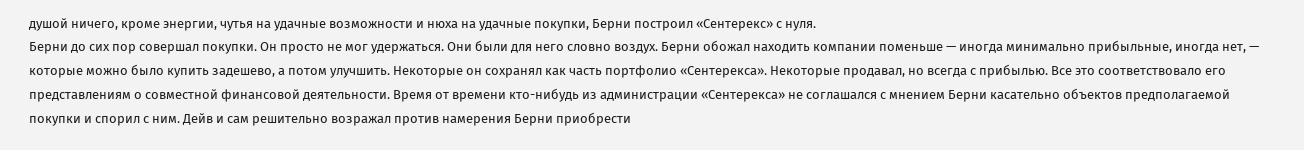душой ничего, кроме энергии, чутья на удачные возможности и нюха на удачные покупки, Берни построил «Сентерекс» с нуля.
Берни до сих пор совершал покупки. Он просто не мог удержаться. Они были для него словно воздух. Берни обожал находить компании поменьше — иногда минимально прибыльные, иногда нет, — которые можно было купить задешево, а потом улучшить. Некоторые он сохранял как часть портфолио «Сентерекса». Некоторые продавал, но всегда с прибылью. Все это соответствовало его представлениям о совместной финансовой деятельности. Время от времени кто-нибудь из администрации «Сентерекса» не соглашался с мнением Берни касательно объектов предполагаемой покупки и спорил с ним. Дейв и сам решительно возражал против намерения Берни приобрести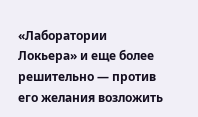«Лаборатории Локьера» и еще более решительно — против его желания возложить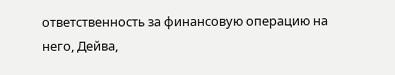ответственность за финансовую операцию на него, Дейва,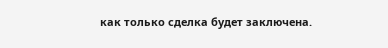как только сделка будет заключена.